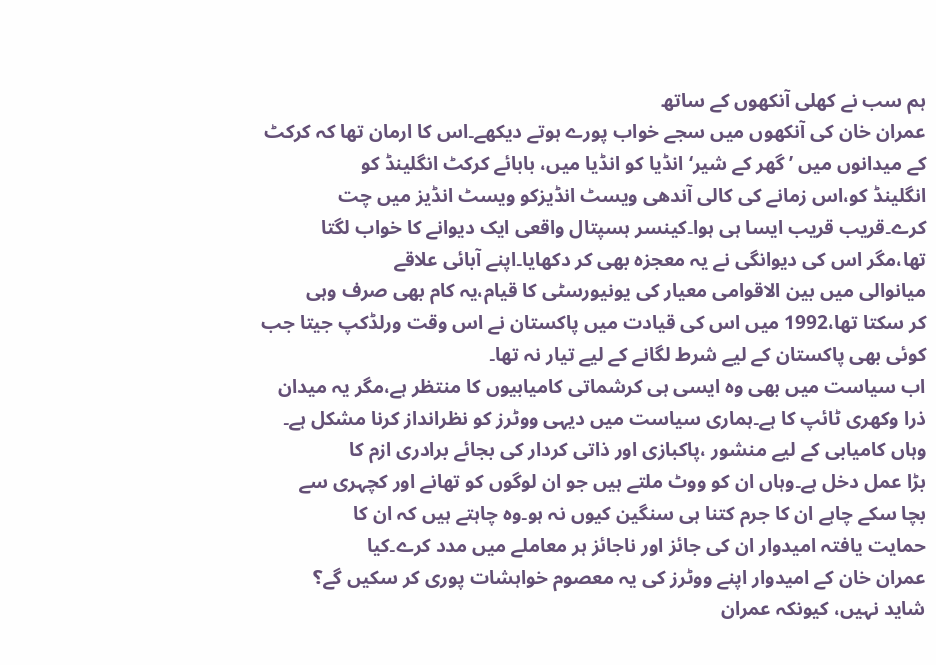ہم سب نے کھلی آنکھوں کے ساتھ
عمران خان کی آنکھوں میں سجے خواب پورے ہوتے دیکھے۔اس کا ارمان تھا کہ کرکٹ
کے میدانوں میں ’گھر کے شیر‘انڈیا کو انڈیا میں، بابائے کرکٹ انگلینڈ کو
انگلینڈ کو،اس زمانے کی کالی آندھی ویسٹ انڈیزکو ویسٹ انڈیز میں چت
کرے۔قریب قریب ایسا ہی ہوا۔کینسر ہسپتال واقعی ایک دیوانے کا خواب لگتا
تھا،مگر اس کی دیوانگی نے یہ معجزہ بھی کر دکھایا۔اپنے آبائی علاقے
میانوالی میں بین الاقوامی معیار کی یونیورسٹی کا قیام،یہ کام بھی صرف وہی
کر سکتا تھا،1992 میں اس کی قیادت میں پاکستان نے اس وقت ورلڈکپ جیتا جب
کوئی بھی پاکستان کے لیے شرط لگانے کے لیے تیار نہ تھا۔
اب سیاست میں بھی وہ ایسی ہی کرشماتی کامیابیوں کا منتظر ہے،مگر یہ میدان
ذرا وکھری ٹائپ کا ہے۔ہماری سیاست میں دیہی ووٹرز کو نظرانداز کرنا مشکل ہے۔
وہاں کامیابی کے لیے منشور ،پاکبازی اور ذاتی کردار کی بجائے برادری ازم کا
بڑا عمل دخل ہے۔وہاں ان کو ووٹ ملتے ہیں جو ان لوگوں کو تھانے اور کچہری سے
بچا سکے چاہے ان کا جرم کتنا ہی سنگین کیوں نہ ہو۔وہ چاہتے ہیں کہ ان کا
حمایت یافتہ امیدوار ان کی جائز اور ناجائز ہر معاملے میں مدد کرے۔کیا
عمران خان کے امیدوار اپنے ووٹرز کی یہ معصوم خواہشات پوری کر سکیں گے؟
شاید نہیں، کیونکہ عمران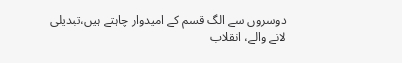دوسروں سے الگ قسم کے امیدوار چاہتے ہیں،تبدیلی
لانے والے، انقلاب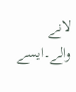لانے والے۔ایسے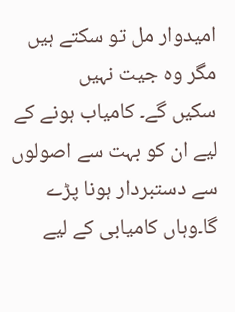امیدوار مل تو سکتے ہیں مگر وہ جیت نہیں
سکیں گے۔ کامیاب ہونے کے لیے ان کو بہت سے اصولوں سے دستبردار ہونا پڑے
گا۔وہاں کامیابی کے لیے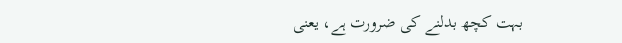بہت کچھ بدلنے کی ضرورت ہے، یعنی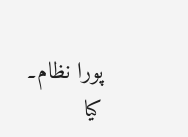پورا نظام۔ کیا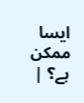ایسا ممکن ہے؟ |